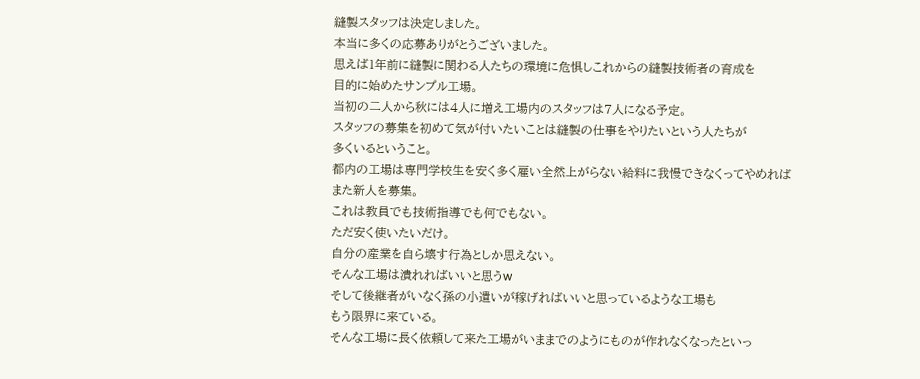縫製スタッフは決定しました。
本当に多くの応募ありがとうございました。
思えば1年前に縫製に関わる人たちの環境に危惧しこれからの縫製技術者の育成を
目的に始めたサンプル工場。
当初の二人から秋には4人に増え工場内のスタッフは7人になる予定。
スタッフの募集を初めて気が付いたいことは縫製の仕事をやりたいという人たちが
多くいるということ。
都内の工場は専門学校生を安く多く雇い全然上がらない給料に我慢できなくってやめれば
また新人を募集。
これは教員でも技術指導でも何でもない。
ただ安く使いたいだけ。
自分の産業を自ら壊す行為としか思えない。
そんな工場は潰れればいいと思うw
そして後継者がいなく孫の小遣いが稼げればいいと思っているような工場も
もう限界に来ている。
そんな工場に長く依頼して来た工場がいままでのようにものが作れなくなったといっ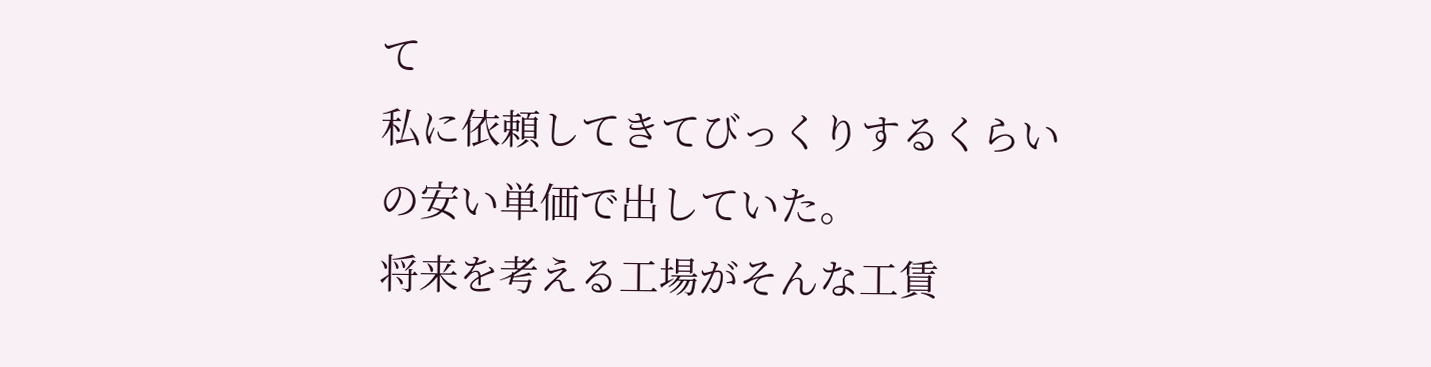て
私に依頼してきてびっくりするくらいの安い単価で出していた。
将来を考える工場がそんな工賃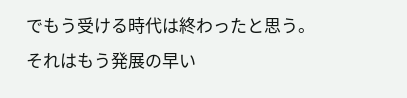でもう受ける時代は終わったと思う。
それはもう発展の早い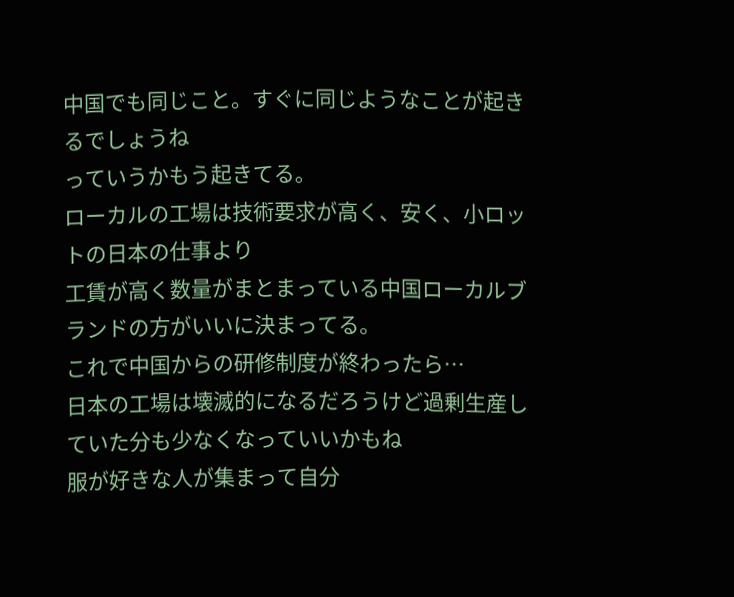中国でも同じこと。すぐに同じようなことが起きるでしょうね
っていうかもう起きてる。
ローカルの工場は技術要求が高く、安く、小ロットの日本の仕事より
工賃が高く数量がまとまっている中国ローカルブランドの方がいいに決まってる。
これで中国からの研修制度が終わったら…
日本の工場は壊滅的になるだろうけど過剰生産していた分も少なくなっていいかもね
服が好きな人が集まって自分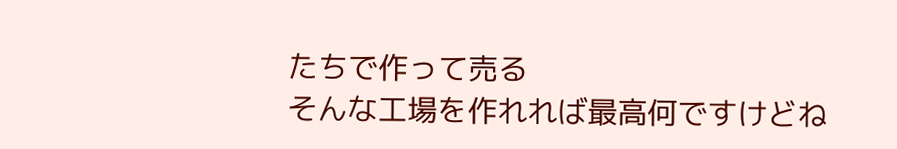たちで作って売る
そんな工場を作れれば最高何ですけどね